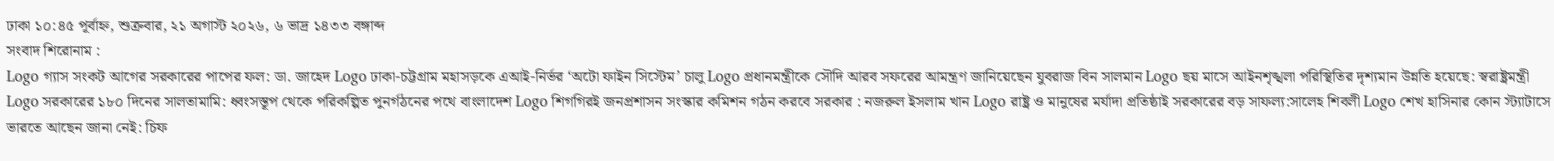ঢাকা ১০:৪৫ পূর্বাহ্ন, শুক্রবার, ২১ অগাস্ট ২০২৬, ৬ ভাদ্র ১৪৩৩ বঙ্গাব্দ
সংবাদ শিরোনাম :
Logo গ্যাস সংকট আগের সরকারের পাপের ফল: ডা. জাহেদ Logo ঢাকা-চট্টগ্রাম মহাসড়কে এআই-নির্ভর ‘অটো ফাইন সিস্টেম’ চালু Logo প্রধানমন্ত্রীকে সৌদি আরব সফরের আমন্ত্রণ জানিয়েছেন যুবরাজ বিন সালমান Logo ছয় মাসে আইনশৃঙ্খলা পরিস্থিতির দৃশ্যমান উন্নতি হয়েছে: স্বরাষ্ট্রমন্ত্রী Logo সরকারের ১৮০ দিনের সালতামামি: ধ্বংসস্তূপ থেকে পরিকল্পিত পুনর্গঠনের পথে বাংলাদেশ Logo শিগগিরই জনপ্রশাসন সংস্কার কমিশন গঠন করবে সরকার : নজরুল ইসলাম খান Logo রাষ্ট্র ও মানুষের মর্যাদা প্রতিষ্ঠাই সরকারের বড় সাফল্য:সালেহ শিবলী Logo শেখ হাসিনার কোন স্ট্যাটাসে ভারতে আছেন জানা নেই: চিফ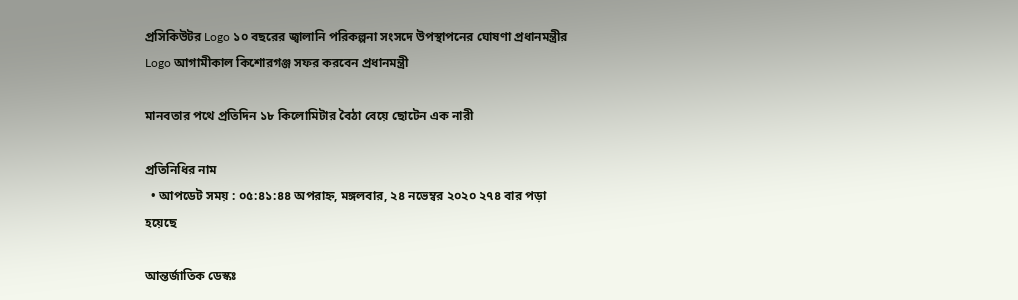প্রসিকিউটর Logo ১০ বছরের জ্বালানি পরিকল্পনা সংসদে উপস্থাপনের ঘোষণা প্রধানমন্ত্রীর Logo আগামীকাল কিশোরগঞ্জ সফর করবেন প্রধানমন্ত্রী

মানবতার পথে প্রতিদিন ১৮ কিলোমিটার বৈঠা বেয়ে ছোটেন এক নারী

প্রতিনিধির নাম
  • আপডেট সময় : ০৫:৪১:৪৪ অপরাহ্ন, মঙ্গলবার, ২৪ নভেম্বর ২০২০ ২৭৪ বার পড়া হয়েছে

আন্তর্জাতিক ডেস্কঃ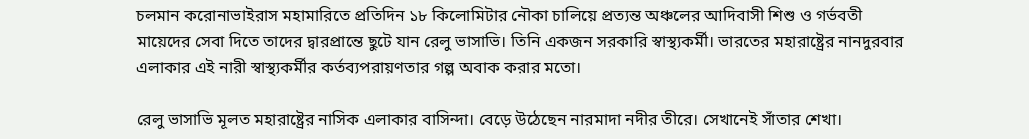চলমান করোনাভাইরাস মহামারিতে প্রতিদিন ১৮ কিলোমিটার নৌকা চালিয়ে প্রত্যন্ত অঞ্চলের আদিবাসী শিশু ও গর্ভবতী মায়েদের সেবা দিতে তাদের দ্বারপ্রান্তে ছুটে যান রেলু ভাসাভি। তিনি একজন সরকারি স্বাস্থ্যকর্মী। ভারতের মহারাষ্ট্রের নানদুরবার এলাকার এই নারী স্বাস্থ্যকর্মীর কর্তব্যপরায়ণতার গল্প অবাক করার মতো।

রেলু ভাসাভি মূলত মহারাষ্ট্রের নাসিক এলাকার বাসিন্দা। বেড়ে উঠেছেন নারমাদা নদীর তীরে। সেখানেই সাঁতার শেখা।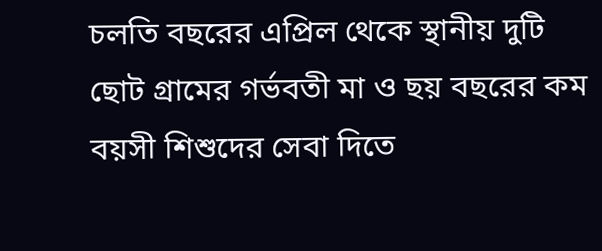চলতি বছরের এপ্রিল থেকে স্থানীয় দুটি ছোট গ্রামের গর্ভবতী মা ও ছয় বছরের কম বয়সী শিশুদের সেবা দিতে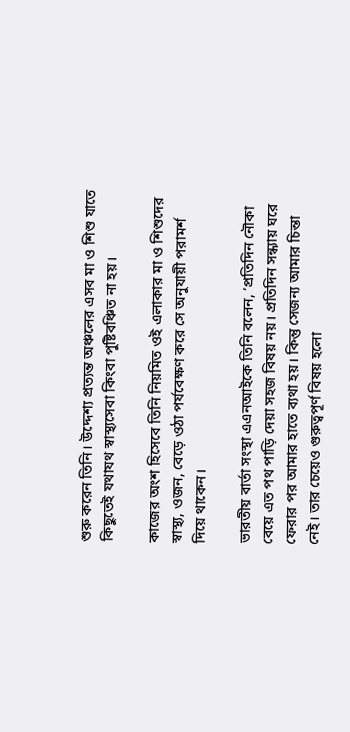শুরু করেন তিনি। উদ্দেশ্য প্রত্যন্ত অঞ্চলের এসব মা ও শিশু যাতে কিছুতেই যথাযথ স্বাস্থ্যসেবা কিংবা পুষ্টিবঞ্চিত না হয়।

কাজের অংশ হিসেবে তিনি নিয়মিত ওই এলাকার মা ও শিশুদের স্বাস্থ্য, ওজন, বেড়ে ওঠা পর্যবেক্ষণ করে সে অনুযায়ী পরামর্শ দিয়ে থাকেন।

ভারতীয় বার্তা সংস্থা এএনআইকে তিনি বলেন, ‘প্রতিদিন নৌকা বেয়ে এত পথ পাড়ি দেয়া সহজ বিষয় নয়। প্রতিদিন সন্ধ্যায় ঘরে ফেরার পর আমার হাতে ব্যথা হয়। কিন্তু সেজন্য আমার চিন্তা নেই। তার চেয়েও গুরুত্বপূর্ণ বিষয় হলো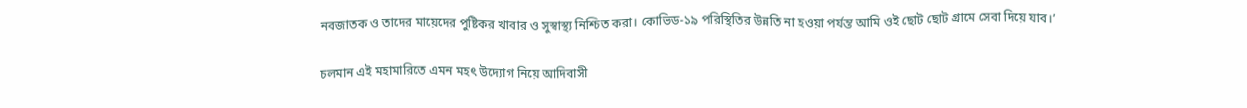নবজাতক ও তাদের মায়েদের পুষ্টিকর খাবার ও সুস্বাস্থ্য নিশ্চিত করা। কোভিড-১৯ পরিস্থিতির উন্নতি না হওয়া পর্যন্ত আমি ওই ছোট ছোট গ্রামে সেবা দিয়ে যাব।’

চলমান এই মহামারিতে এমন মহৎ উদ্যোগ নিয়ে আদিবাসী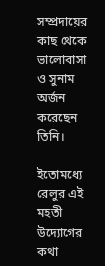সম্প্রদায়ের কাছ থেকে ভালোবাসা ও সুনাম অর্জন করেছেন তিনি।

ইতোমধ্যে রেলুর এই মহতী উদ্যোগের কথা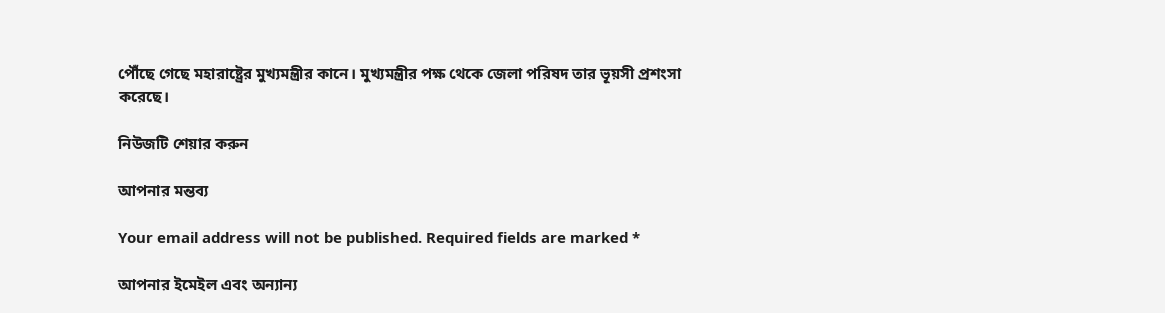পৌঁছে গেছে মহারাষ্ট্রের মুখ্যমন্ত্রীর কানে। মুখ্যমন্ত্রীর পক্ষ থেকে জেলা পরিষদ তার ভূয়সী প্রশংসা করেছে।

নিউজটি শেয়ার করুন

আপনার মন্তব্য

Your email address will not be published. Required fields are marked *

আপনার ইমেইল এবং অন্যান্য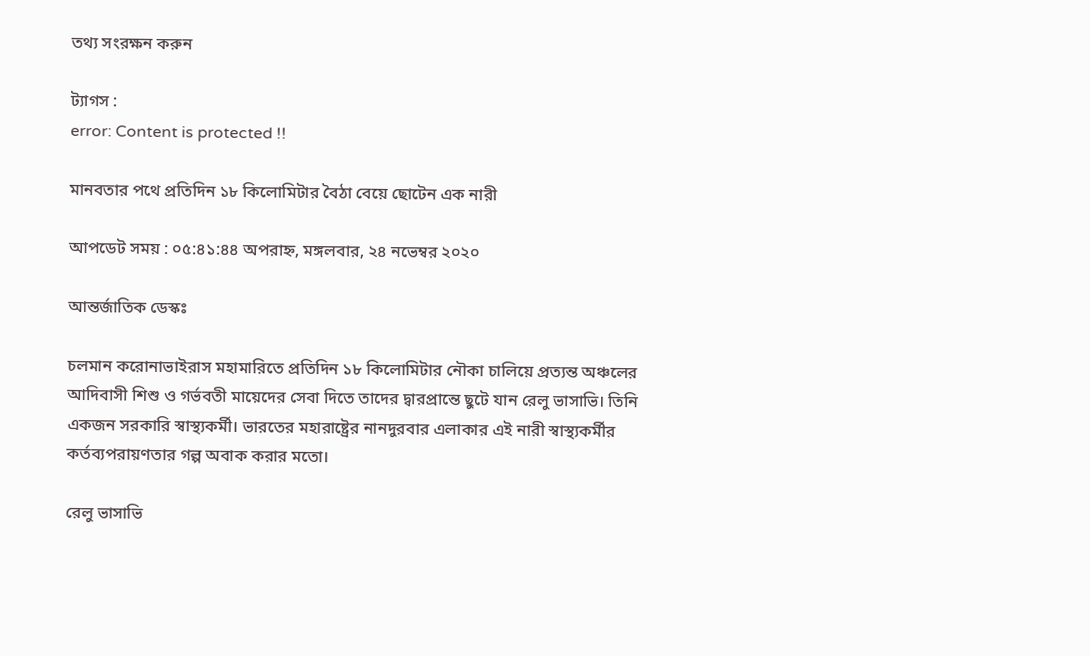তথ্য সংরক্ষন করুন

ট্যাগস :
error: Content is protected !!

মানবতার পথে প্রতিদিন ১৮ কিলোমিটার বৈঠা বেয়ে ছোটেন এক নারী

আপডেট সময় : ০৫:৪১:৪৪ অপরাহ্ন, মঙ্গলবার, ২৪ নভেম্বর ২০২০

আন্তর্জাতিক ডেস্কঃ

চলমান করোনাভাইরাস মহামারিতে প্রতিদিন ১৮ কিলোমিটার নৌকা চালিয়ে প্রত্যন্ত অঞ্চলের আদিবাসী শিশু ও গর্ভবতী মায়েদের সেবা দিতে তাদের দ্বারপ্রান্তে ছুটে যান রেলু ভাসাভি। তিনি একজন সরকারি স্বাস্থ্যকর্মী। ভারতের মহারাষ্ট্রের নানদুরবার এলাকার এই নারী স্বাস্থ্যকর্মীর কর্তব্যপরায়ণতার গল্প অবাক করার মতো।

রেলু ভাসাভি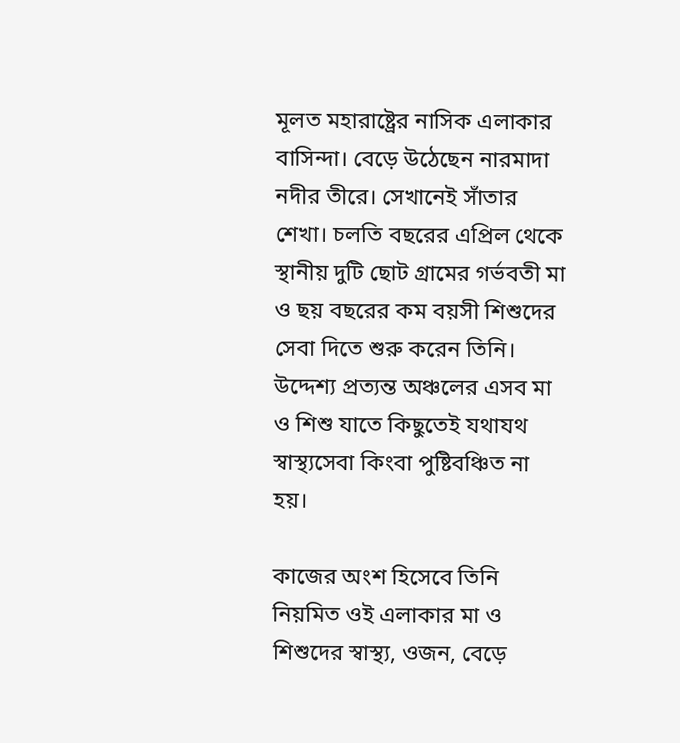মূলত মহারাষ্ট্রের নাসিক এলাকার বাসিন্দা। বেড়ে উঠেছেন নারমাদা নদীর তীরে। সেখানেই সাঁতার শেখা। চলতি বছরের এপ্রিল থেকে স্থানীয় দুটি ছোট গ্রামের গর্ভবতী মা ও ছয় বছরের কম বয়সী শিশুদের সেবা দিতে শুরু করেন তিনি। উদ্দেশ্য প্রত্যন্ত অঞ্চলের এসব মা ও শিশু যাতে কিছুতেই যথাযথ স্বাস্থ্যসেবা কিংবা পুষ্টিবঞ্চিত না হয়।

কাজের অংশ হিসেবে তিনি নিয়মিত ওই এলাকার মা ও শিশুদের স্বাস্থ্য, ওজন, বেড়ে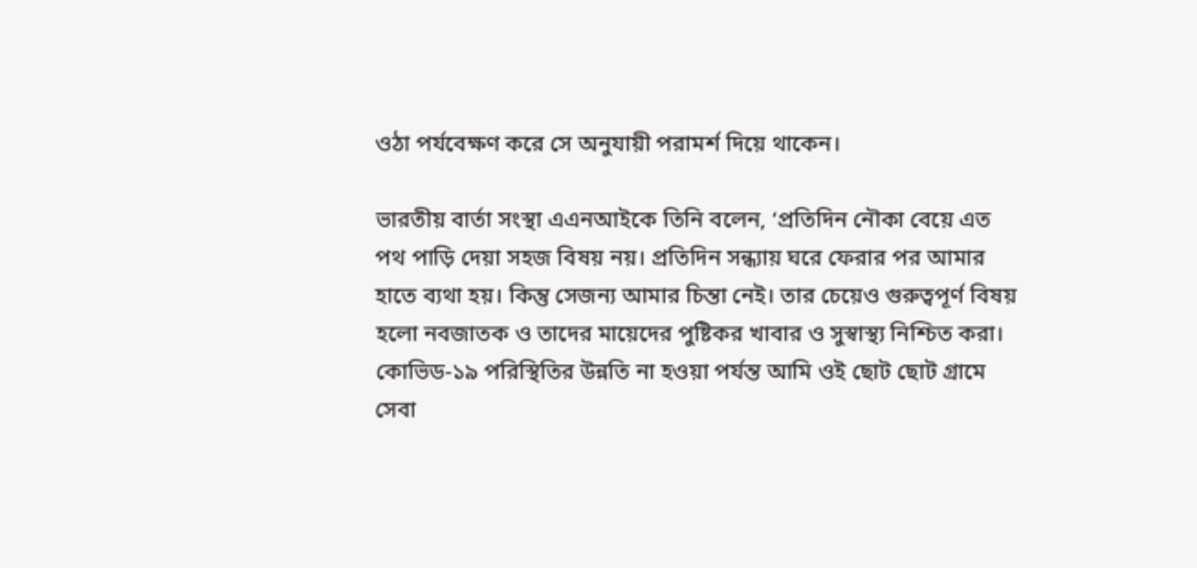ওঠা পর্যবেক্ষণ করে সে অনুযায়ী পরামর্শ দিয়ে থাকেন।

ভারতীয় বার্তা সংস্থা এএনআইকে তিনি বলেন, ‘প্রতিদিন নৌকা বেয়ে এত পথ পাড়ি দেয়া সহজ বিষয় নয়। প্রতিদিন সন্ধ্যায় ঘরে ফেরার পর আমার হাতে ব্যথা হয়। কিন্তু সেজন্য আমার চিন্তা নেই। তার চেয়েও গুরুত্বপূর্ণ বিষয় হলো নবজাতক ও তাদের মায়েদের পুষ্টিকর খাবার ও সুস্বাস্থ্য নিশ্চিত করা। কোভিড-১৯ পরিস্থিতির উন্নতি না হওয়া পর্যন্ত আমি ওই ছোট ছোট গ্রামে সেবা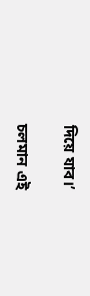দিয়ে যাব।’

চলমান এই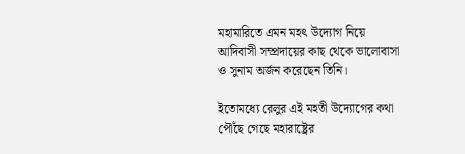মহামারিতে এমন মহৎ উদ্যোগ নিয়ে আদিবাসী সম্প্রদায়ের কাছ থেকে ভালোবাসা ও সুনাম অর্জন করেছেন তিনি।

ইতোমধ্যে রেলুর এই মহতী উদ্যোগের কথা পৌঁছে গেছে মহারাষ্ট্রের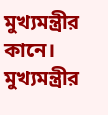মুখ্যমন্ত্রীর কানে। মুখ্যমন্ত্রীর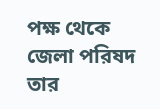পক্ষ থেকে জেলা পরিষদ তার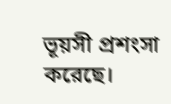ভূয়সী প্রশংসা করেছে।